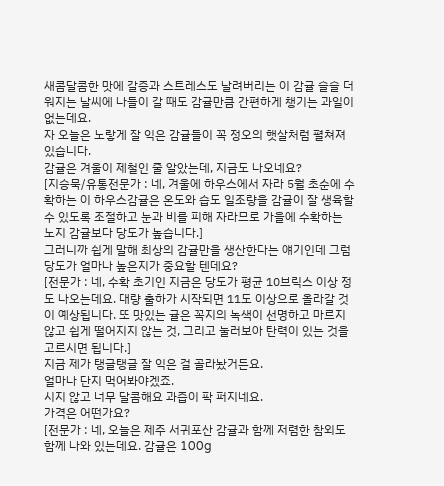새콤달콤한 맛에 갈증과 스트레스도 날려버리는 이 감귤 슬슬 더워지는 날씨에 나들이 갈 때도 감귤만큼 간편하게 챙기는 과일이 없는데요.
자 오늘은 노랗게 잘 익은 감귤들이 꼭 정오의 햇살처럼 펼쳐져 있습니다.
감귤은 겨울이 제철인 줄 알았는데, 지금도 나오네요?
[지승묵/유통전문가 : 네, 겨울에 하우스에서 자라 5월 초순에 수확하는 이 하우스감귤은 온도와 습도 일조량을 감귤이 잘 생육할 수 있도록 조절하고 눈과 비를 피해 자라므로 가을에 수확하는 노지 감귤보다 당도가 높습니다.]
그러니까 쉽게 말해 최상의 감귤만을 생산한다는 얘기인데 그럼 당도가 얼마나 높은지가 중요할 텐데요?
[전문가 : 네, 수확 초기인 지금은 당도가 평균 10브릭스 이상 정도 나오는데요. 대량 출하가 시작되면 11도 이상으로 올라갈 것이 예상됩니다. 또 맛있는 귤은 꼭지의 녹색이 선명하고 마르지 않고 쉽게 떨어지지 않는 것, 그리고 눌러보아 탄력이 있는 것을 고르시면 됩니다.]
지금 제가 탱글탱글 잘 익은 걸 골라놨거든요.
얼마나 단지 먹어봐야겠죠.
시지 않고 너무 달콤해요 과즙이 팍 퍼지네요.
가격은 어떤가요?
[전문가 : 네, 오늘은 제주 서귀포산 감귤과 함께 저렴한 참외도 함께 나와 있는데요. 감귤은 100g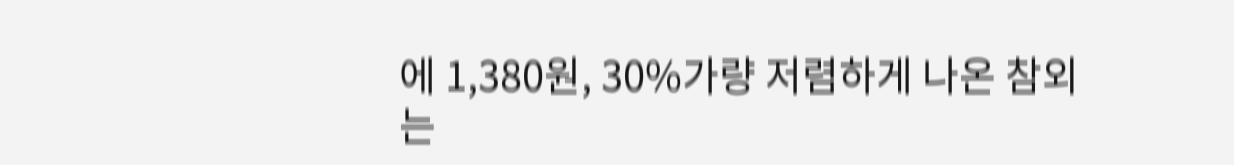에 1,380원, 30%가량 저렴하게 나온 참외는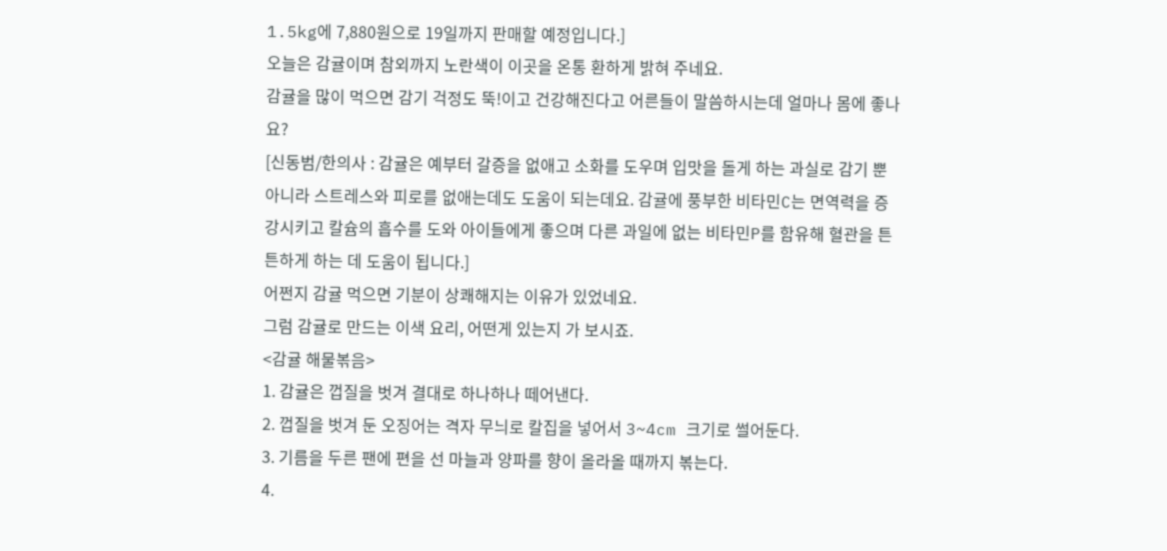1.5kg에 7,880원으로 19일까지 판매할 예정입니다.]
오늘은 감귤이며 참외까지 노란색이 이곳을 온통 환하게 밝혀 주네요.
감귤을 많이 먹으면 감기 걱정도 뚝!이고 건강해진다고 어른들이 말씀하시는데 얼마나 몸에 좋나요?
[신동범/한의사 : 감귤은 예부터 갈증을 없애고 소화를 도우며 입맛을 돌게 하는 과실로 감기 뿐 아니라 스트레스와 피로를 없애는데도 도움이 되는데요. 감귤에 풍부한 비타민C는 면역력을 증강시키고 칼슘의 흡수를 도와 아이들에게 좋으며 다른 과일에 없는 비타민P를 함유해 혈관을 튼튼하게 하는 데 도움이 됩니다.]
어쩐지 감귤 먹으면 기분이 상쾌해지는 이유가 있었네요.
그럼 감귤로 만드는 이색 요리, 어떤게 있는지 가 보시죠.
<감귤 해물볶음>
1. 감귤은 껍질을 벗겨 결대로 하나하나 떼어낸다.
2. 껍질을 벗겨 둔 오징어는 격자 무늬로 칼집을 넣어서 3~4cm 크기로 썰어둔다.
3. 기름을 두른 팬에 편을 선 마늘과 양파를 향이 올라올 때까지 볶는다.
4.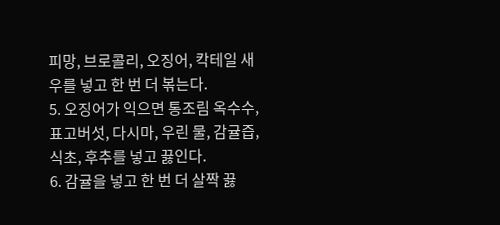피망, 브로콜리, 오징어, 칵테일 새우를 넣고 한 번 더 볶는다.
5. 오징어가 익으면 통조림 옥수수, 표고버섯, 다시마, 우린 물, 감귤즙, 식초, 후추를 넣고 끓인다.
6. 감귤을 넣고 한 번 더 살짝 끓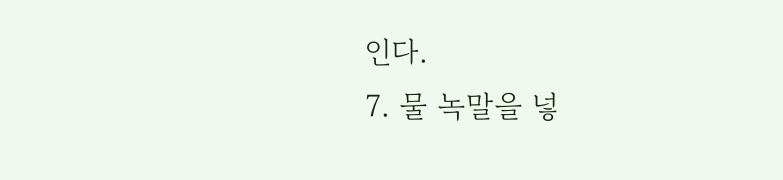인다.
7. 물 녹말을 넣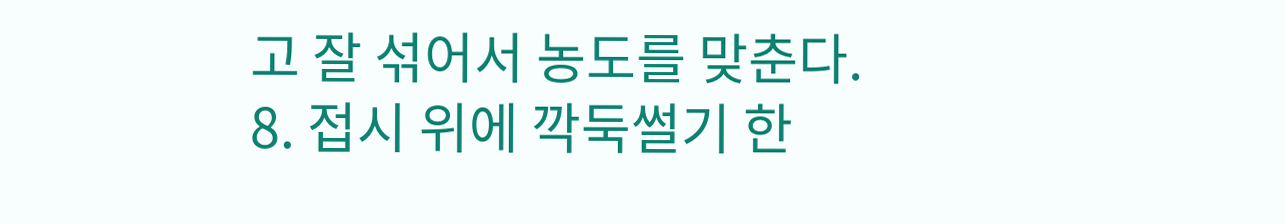고 잘 섞어서 농도를 맞춘다.
8. 접시 위에 깍둑썰기 한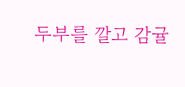두부를 깔고 감귤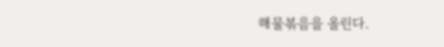해물볶음을 올린다.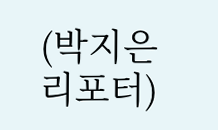(박지은 리포터)